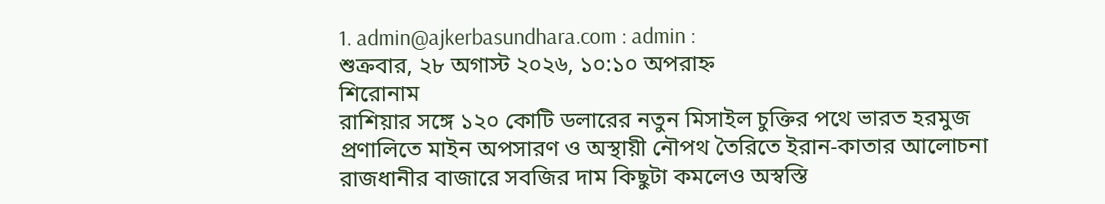1. admin@ajkerbasundhara.com : admin :
শুক্রবার, ২৮ অগাস্ট ২০২৬, ১০:১০ অপরাহ্ন
শিরোনাম
রাশিয়ার সঙ্গে ১২০ কোটি ডলারের নতুন মিসাইল চুক্তির পথে ভারত হরমুজ প্রণালিতে মাইন অপসারণ ও অস্থায়ী নৌপথ তৈরিতে ইরান-কাতার আলোচনা রাজধানীর বাজারে সবজির দাম কিছুটা কমলেও অস্বস্তি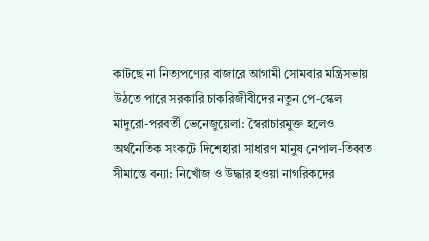কাটছে না নিত্যপণ্যের বাজারে আগামী সোমবার মন্ত্রিসভায় উঠতে পারে সরকারি চাকরিজীবীদের নতুন পে-স্কেল মাদুরো-পরবর্তী ভেনেজুয়েলা: স্বৈরাচারমুক্ত হলেও অর্থনৈতিক সংকটে দিশেহারা সাধারণ মানুষ নেপাল-তিব্বত সীমান্তে বন্যা: নিখোঁজ ও উদ্ধার হওয়া নাগরিকদের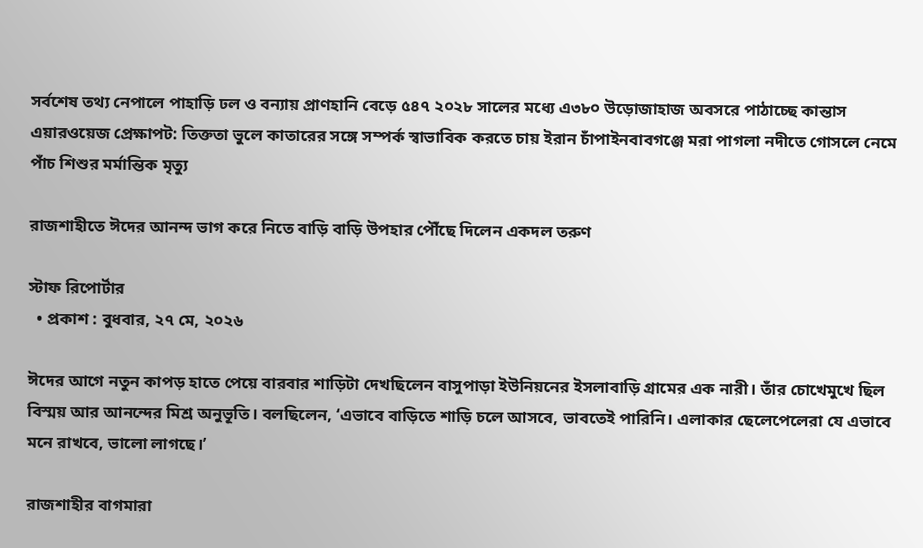সর্বশেষ তথ্য নেপালে পাহাড়ি ঢল ও বন্যায় প্রাণহানি বেড়ে ৫৪৭ ২০২৮ সালের মধ্যে এ৩৮০ উড়োজাহাজ অবসরে পাঠাচ্ছে কান্তাস এয়ারওয়েজ প্রেক্ষাপট: তিক্ততা ভুলে কাতারের সঙ্গে সম্পর্ক স্বাভাবিক করতে চায় ইরান চাঁপাইনবাবগঞ্জে মরা পাগলা নদীতে গোসলে নেমে পাঁচ শিশুর মর্মান্তিক মৃত্যু

রাজশাহীতে ঈদের আনন্দ ভাগ করে নিতে বাড়ি বাড়ি উপহার পৌঁছে দিলেন একদল তরুণ

স্টাফ রিপোর্টার
  • প্রকাশ : বুধবার, ২৭ মে, ২০২৬

ঈদের আগে নতুন কাপড় হাতে পেয়ে বারবার শাড়িটা দেখছিলেন বাসুপাড়া ইউনিয়নের ইসলাবাড়ি গ্রামের এক নারী। তাঁর চোখেমুখে ছিল বিস্ময় আর আনন্দের মিশ্র অনুভূতি। বলছিলেন, ‘এভাবে বাড়িতে শাড়ি চলে আসবে, ভাবতেই পারিনি। এলাকার ছেলেপেলেরা যে এভাবে মনে রাখবে, ভালো লাগছে।’

রাজশাহীর বাগমারা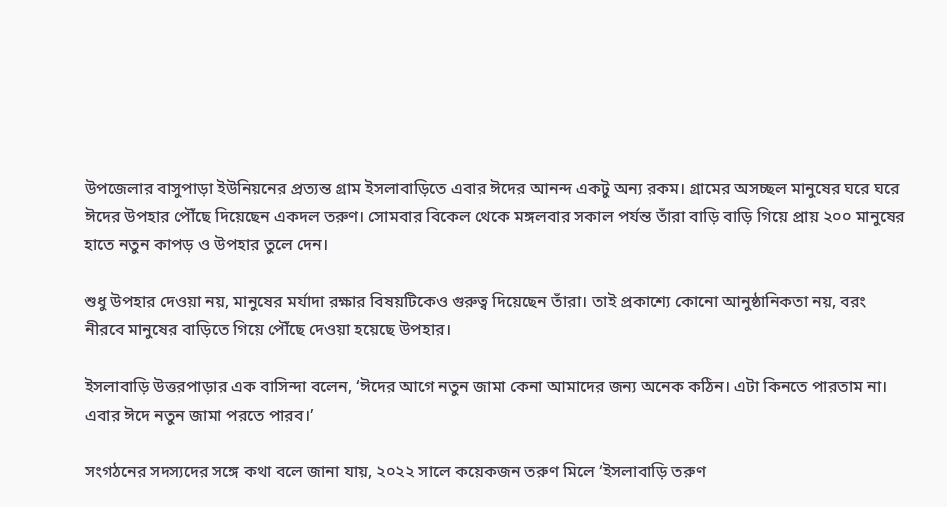উপজেলার বাসুপাড়া ইউনিয়নের প্রত্যন্ত গ্রাম ইসলাবাড়িতে এবার ঈদের আনন্দ একটু অন্য রকম। গ্রামের অসচ্ছল মানুষের ঘরে ঘরে ঈদের উপহার পৌঁছে দিয়েছেন একদল তরুণ। সোমবার বিকেল থেকে মঙ্গলবার সকাল পর্যন্ত তাঁরা বাড়ি বাড়ি গিয়ে প্রায় ২০০ মানুষের হাতে নতুন কাপড় ও উপহার তুলে দেন।

শুধু উপহার দেওয়া নয়, মানুষের মর্যাদা রক্ষার বিষয়টিকেও গুরুত্ব দিয়েছেন তাঁরা। তাই প্রকাশ্যে কোনো আনুষ্ঠানিকতা নয়, বরং নীরবে মানুষের বাড়িতে গিয়ে পৌঁছে দেওয়া হয়েছে উপহার।

ইসলাবাড়ি উত্তরপাড়ার এক বাসিন্দা বলেন, ‘ঈদের আগে নতুন জামা কেনা আমাদের জন্য অনেক কঠিন। এটা কিনতে পারতাম না। এবার ঈদে নতুন জামা পরতে পারব।’

সংগঠনের সদস্যদের সঙ্গে কথা বলে জানা যায়, ২০২২ সালে কয়েকজন তরুণ মিলে ‘ইসলাবাড়ি তরুণ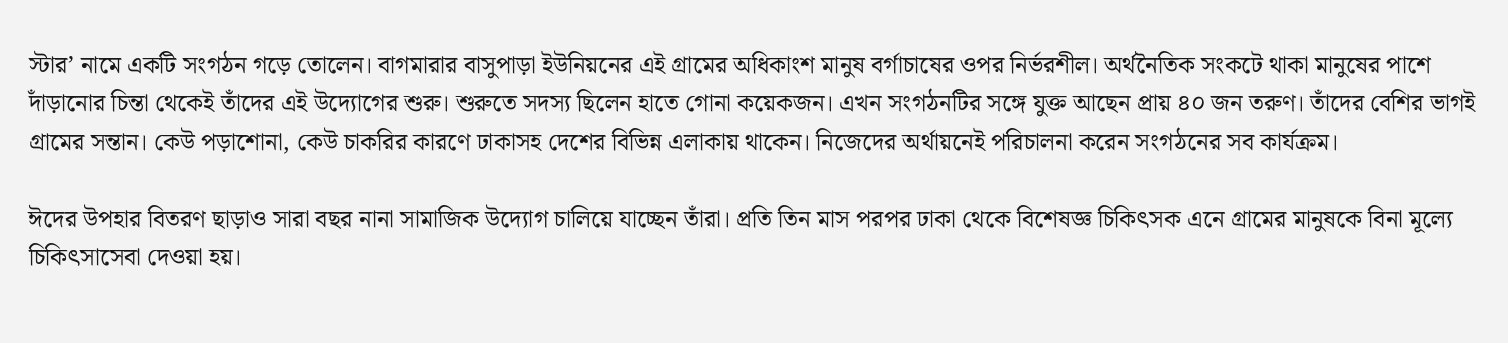স্টার’ নামে একটি সংগঠন গড়ে তোলেন। বাগমারার বাসুপাড়া ইউনিয়নের এই গ্রামের অধিকাংশ মানুষ বর্গাচাষের ওপর নির্ভরশীল। অর্থনৈতিক সংকটে থাকা মানুষের পাশে দাঁড়ানোর চিন্তা থেকেই তাঁদের এই উদ্যোগের শুরু। শুরুতে সদস্য ছিলেন হাতে গোনা কয়েকজন। এখন সংগঠনটির সঙ্গে যুক্ত আছেন প্রায় ৪০ জন তরুণ। তাঁদের বেশির ভাগই গ্রামের সন্তান। কেউ পড়াশোনা, কেউ চাকরির কারণে ঢাকাসহ দেশের বিভিন্ন এলাকায় থাকেন। নিজেদের অর্থায়নেই পরিচালনা করেন সংগঠনের সব কার্যক্রম।

ঈদের উপহার বিতরণ ছাড়াও সারা বছর নানা সামাজিক উদ্যোগ চালিয়ে যাচ্ছেন তাঁরা। প্রতি তিন মাস পরপর ঢাকা থেকে বিশেষজ্ঞ চিকিৎসক এনে গ্রামের মানুষকে বিনা মূল্যে চিকিৎসাসেবা দেওয়া হয়।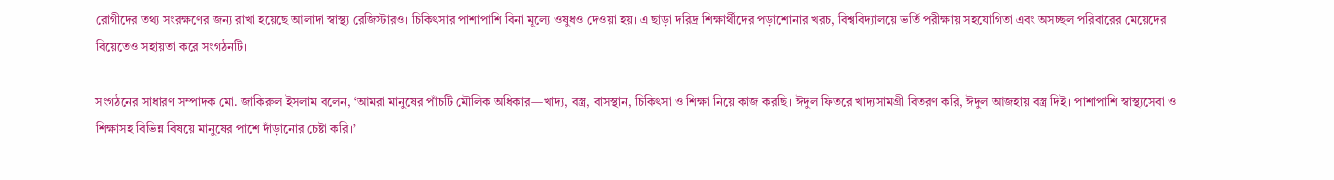রোগীদের তথ্য সংরক্ষণের জন্য রাখা হয়েছে আলাদা স্বাস্থ্য রেজিস্টারও। চিকিৎসার পাশাপাশি বিনা মূল্যে ওষুধও দেওয়া হয়। এ ছাড়া দরিদ্র শিক্ষার্থীদের পড়াশোনার খরচ, বিশ্ববিদ্যালয়ে ভর্তি পরীক্ষায় সহযোগিতা এবং অসচ্ছল পরিবারের মেয়েদের বিয়েতেও সহায়তা করে সংগঠনটি।

সংগঠনের সাধারণ সম্পাদক মো. জাকিরুল ইসলাম বলেন, ‘আমরা মানুষের পাঁচটি মৌলিক অধিকার—খাদ্য, বস্ত্র, বাসস্থান, চিকিৎসা ও শিক্ষা নিয়ে কাজ করছি। ঈদুল ফিতরে খাদ্যসামগ্রী বিতরণ করি, ঈদুল আজহায় বস্ত্র দিই। পাশাপাশি স্বাস্থ্যসেবা ও শিক্ষাসহ বিভিন্ন বিষয়ে মানুষের পাশে দাঁড়ানোর চেষ্টা করি।’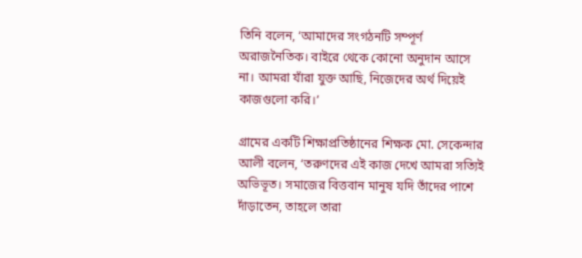তিনি বলেন, ‘আমাদের সংগঠনটি সম্পূর্ণ অরাজনৈতিক। বাইরে থেকে কোনো অনুদান আসে না। আমরা যাঁরা যুক্ত আছি, নিজেদের অর্থ দিয়েই কাজগুলো করি।’

গ্রামের একটি শিক্ষাপ্রতিষ্ঠানের শিক্ষক মো. সেকেন্দার আলী বলেন, ‘তরুণদের এই কাজ দেখে আমরা সত্যিই অভিভূত। সমাজের বিত্তবান মানুষ যদি তাঁদের পাশে দাঁড়াতেন, তাহলে তারা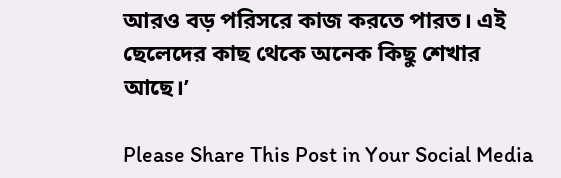আরও বড় পরিসরে কাজ করতে পারত। এই ছেলেদের কাছ থেকে অনেক কিছু শেখার আছে।’

Please Share This Post in Your Social Media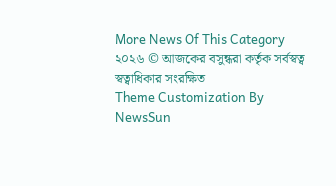More News Of This Category
২০২৬ © আজকের বসুন্ধরা কর্তৃক সর্বস্বত্ব স্বত্বাধিকার সংরক্ষিত
Theme Customization By NewsSun